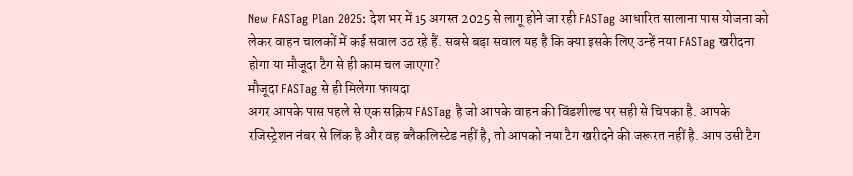New FASTag Plan 2025: देश भर में 15 अगस्त 2025 से लागू होने जा रही FASTag आधारित सालाना पास योजना को लेकर वाहन चालकों में कई सवाल उठ रहे हैं. सबसे बड़ा सवाल यह है कि क्या इसके लिए उन्हें नया FASTag खरीदना होगा या मौजूदा टैग से ही काम चल जाएगा?
मौजूदा FASTag से ही मिलेगा फायदा
अगर आपके पास पहले से एक सक्रिय FASTag है जो आपके वाहन की विंडशील्ड पर सही से चिपका है. आपके रजिस्ट्रेशन नंबर से लिंक है और वह ब्लैकलिस्टेड नहीं है, तो आपको नया टैग खरीदने की जरूरत नहीं है. आप उसी टैग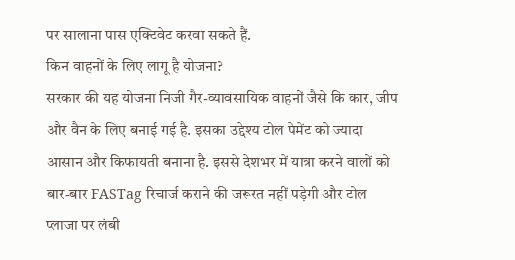पर सालाना पास एक्टिवेट करवा सकते हैं.
किन वाहनों के लिए लागू है योजना?
सरकार की यह योजना निजी गैर-व्यावसायिक वाहनों जैसे कि कार, जीप और वैन के लिए बनाई गई है. इसका उद्देश्य टोल पेमेंट को ज्यादा आसान और किफायती बनाना है. इससे देशभर में यात्रा करने वालों को बार-बार FASTag रिचार्ज कराने की जरूरत नहीं पड़ेगी और टोल प्लाजा पर लंबी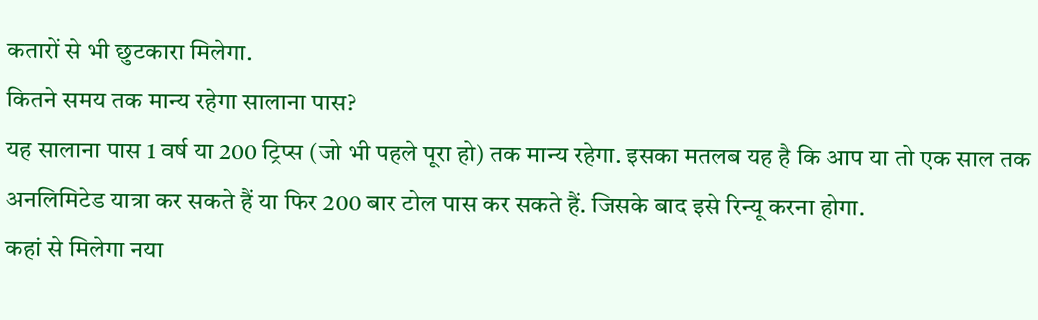कतारों से भी छुटकारा मिलेगा.
कितने समय तक मान्य रहेगा सालाना पास?
यह सालाना पास 1 वर्ष या 200 ट्रिप्स (जो भी पहले पूरा हो) तक मान्य रहेगा. इसका मतलब यह है कि आप या तो एक साल तक अनलिमिटेड यात्रा कर सकते हैं या फिर 200 बार टोल पास कर सकते हैं. जिसके बाद इसे रिन्यू करना होगा.
कहां से मिलेगा नया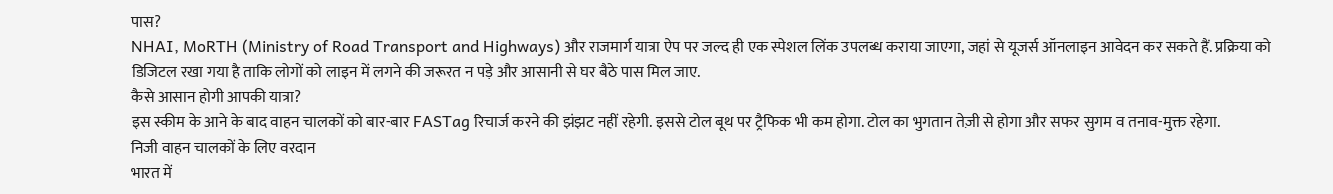पास?
NHAI, MoRTH (Ministry of Road Transport and Highways) और राजमार्ग यात्रा ऐप पर जल्द ही एक स्पेशल लिंक उपलब्ध कराया जाएगा, जहां से यूजर्स ऑनलाइन आवेदन कर सकते हैं. प्रक्रिया को डिजिटल रखा गया है ताकि लोगों को लाइन में लगने की जरूरत न पड़े और आसानी से घर बैठे पास मिल जाए.
कैसे आसान होगी आपकी यात्रा?
इस स्कीम के आने के बाद वाहन चालकों को बार-बार FASTag रिचार्ज करने की झंझट नहीं रहेगी. इससे टोल बूथ पर ट्रैफिक भी कम होगा. टोल का भुगतान तेज़ी से होगा और सफर सुगम व तनाव-मुक्त रहेगा.
निजी वाहन चालकों के लिए वरदान
भारत में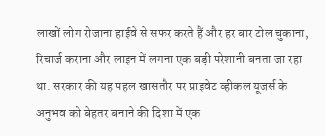लाखों लोग रोजाना हाईवे से सफर करते हैं और हर बार टोल चुकाना, रिचार्ज कराना और लाइन में लगना एक बड़ी परेशानी बनता जा रहा था. सरकार की यह पहल खासतौर पर प्राइवेट व्हीकल यूजर्स के अनुभव को बेहतर बनाने की दिशा में एक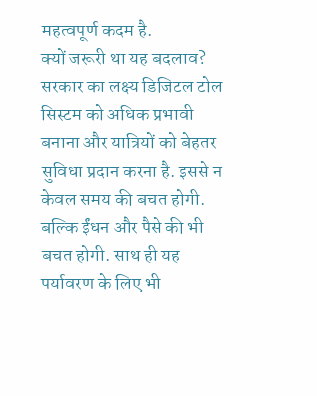महत्वपूर्ण कदम है.
क्यों जरूरी था यह बदलाव?
सरकार का लक्ष्य डिजिटल टोल सिस्टम को अधिक प्रभावी बनाना और यात्रियों को बेहतर सुविधा प्रदान करना है. इससे न केवल समय की बचत होगी. बल्कि ईंधन और पैसे की भी बचत होगी. साथ ही यह पर्यावरण के लिए भी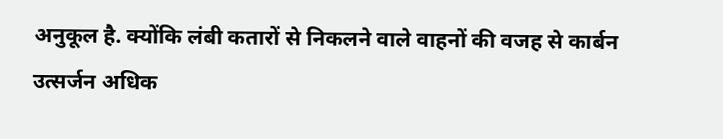अनुकूल है. क्योंकि लंबी कतारों से निकलने वाले वाहनों की वजह से कार्बन उत्सर्जन अधिक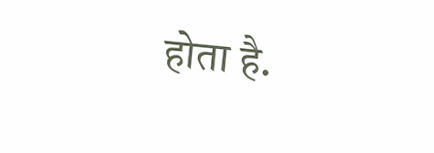होता है.